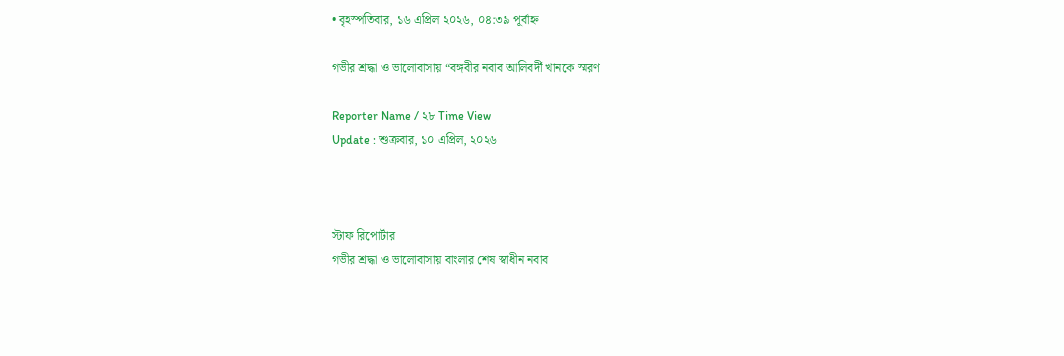• বৃহস্পতিবার, ১৬ এপ্রিল ২০২৬, ০৪:৩৯ পূর্বাহ্ন

গভীর শ্রদ্ধা ও ভালোবাসায় “বঙ্গবীর নবাব আলিবর্দী খানকে স্মরণ

Reporter Name / ২৮ Time View
Update : শুক্রবার, ১০ এপ্রিল, ২০২৬



স্টাফ রিপোর্টার
গভীর শ্রদ্ধা ও ভালোবাসায় বাংলার শেষ স্বাধীন নবাব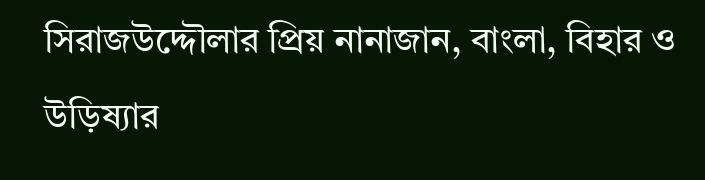সিরাজউদ্দৌলার প্রিয় নানাজান, বাংলা, বিহার ও উড়িষ্যার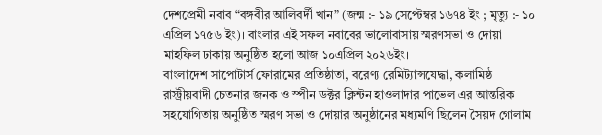দেশপ্রেমী নবাব “বঙ্গবীর আলিবর্দী খান” (জন্ম :- ১৯ সেপ্টেম্বর ১৬৭৪ ইং ; মৃত্যু :- ১০ এপ্রিল ১৭৫৬ ইং)। বাংলার এই সফল নবাবের ভালোবাসায় স্মরণসভা ও দোয়া মাহফিল ঢাকায় অনুষ্ঠিত হলো আজ ১০এপ্রিল ২০২৬ইং।
বাংলাদেশ সাপোটার্স ফোরামের প্রতিষ্ঠাতা, বরেণ্য রেমিট্যান্সযেদ্ধা, কলামিষ্ঠ রাস্ট্রীয়বাদী চেতনার জনক ও স্পীন ডক্টর ক্লিন্টন হাওলাদার পাভেল এর আন্তরিক সহযোগিতায় অনুষ্ঠিত স্মরণ সভা ও দোয়ার অনুষ্ঠানের মধ্যমণি ছিলেন সৈয়দ গোলাম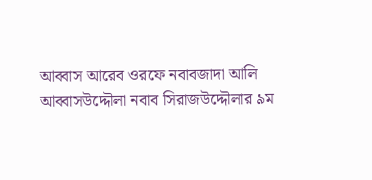আব্বাস আরেব ওরফে নবাবজাদা আলি আব্বাসউদ্দৌলা নবাব সিরাজউদ্দৌলার ৯ম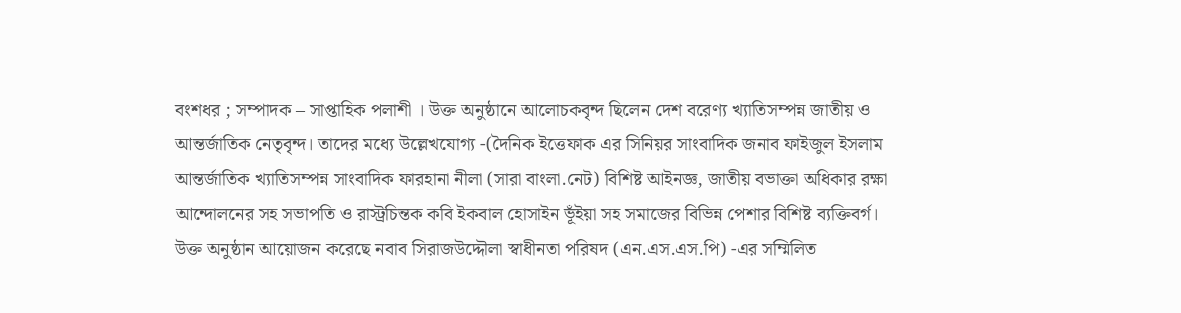বংশধর ; সম্পাদক – সাপ্তাহিক পলাশী । উক্ত অনুষ্ঠানে আলোচকবৃন্দ ছিলেন দেশ বরেণ্য খ্যাতিসম্পন্ন জাতীয় ও আন্তর্জাতিক নেতৃবৃন্দ। তাদের মধ্যে উল্লেখযোগ্য -(দৈনিক ইত্তেফাক এর সিনিয়র সাংবাদিক জনাব ফাইজুল ইসলাম আন্তর্জাতিক খ্যাতিসম্পন্ন সাংবাদিক ফারহানা নীলা (সারা বাংলা.নেট) বিশিষ্ট আইনজ্ঞ, জাতীয় বভাক্তা অধিকার রক্ষা আন্দোলনের সহ সভাপতি ও রাস্ট্রচিন্তক কবি ইকবাল হোসাইন ভূঁইয়া সহ সমাজের বিভিন্ন পেশার বিশিষ্ট ব্যক্তিবর্গ।
উক্ত অনুষ্ঠান আয়োজন করেছে নবাব সিরাজউদ্দৌলা স্বাধীনতা পরিষদ (এন.এস.এস.পি) -এর সম্মিলিত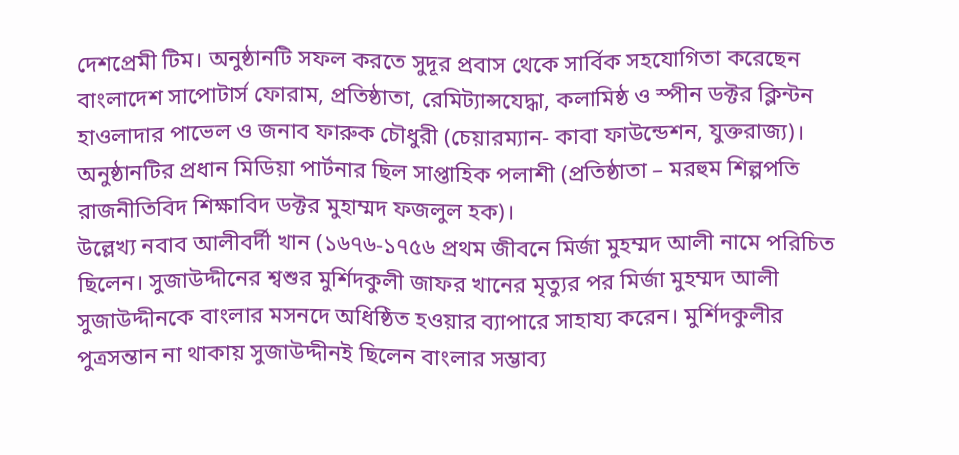দেশপ্রেমী টিম। অনুষ্ঠানটি সফল করতে সুদূর প্রবাস থেকে সার্বিক সহযোগিতা করেছেন বাংলাদেশ সাপোটার্স ফোরাম, প্রতিষ্ঠাতা, রেমিট্যান্সযেদ্ধা, কলামিষ্ঠ ও স্পীন ডক্টর ক্লিন্টন হাওলাদার পাভেল ও জনাব ফারুক চৌধুরী (চেয়ারম্যান- কাবা ফাউন্ডেশন, যুক্তরাজ্য)। অনুষ্ঠানটির প্রধান মিডিয়া পার্টনার ছিল সাপ্তাহিক পলাশী (প্রতিষ্ঠাতা – মরহুম শিল্পপতি রাজনীতিবিদ শিক্ষাবিদ ডক্টর মুহাম্মদ ফজলুল হক)।
উল্লেখ্য নবাব আলীবর্দী খান (১৬৭৬-১৭৫৬ প্রথম জীবনে মির্জা মুহম্মদ আলী নামে পরিচিত ছিলেন। সুজাউদ্দীনের শ্বশুর মুর্শিদকুলী জাফর খানের মৃত্যুর পর মির্জা মুহম্মদ আলী সুজাউদ্দীনকে বাংলার মসনদে অধিষ্ঠিত হওয়ার ব্যাপারে সাহায্য করেন। মুর্শিদকুলীর পুত্রসন্তান না থাকায় সুজাউদ্দীনই ছিলেন বাংলার সম্ভাব্য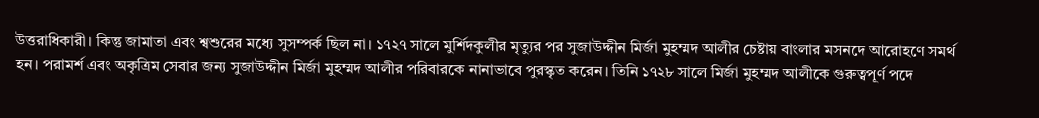উত্তরাধিকারী। কিন্তু জামাতা এবং শ্বশুরের মধ্যে সুসম্পর্ক ছিল না। ১৭২৭ সালে মুর্শিদকুলীর মৃত্যুর পর সুজাউদ্দীন মির্জা মুহম্মদ আলীর চেষ্টায় বাংলার মসনদে আরোহণে সমর্থ হন। পরামর্শ এবং অকৃত্রিম সেবার জন্য সুজাউদ্দীন মির্জা মুহম্মদ আলীর পরিবারকে নানাভাবে পুরস্কৃত করেন। তিনি ১৭২৮ সালে মির্জা মুহম্মদ আলীকে গুরুত্বপূর্ণ পদে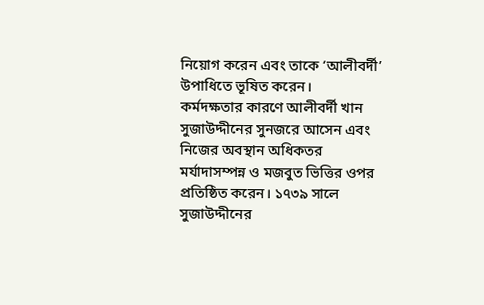নিয়োগ করেন এবং তাকে ‘আলীবর্দী’ উপাধিতে ভূষিত করেন।
কর্মদক্ষতার কারণে আলীবর্দী খান সুজাউদ্দীনের সুনজরে আসেন এবং নিজের অবস্থান অধিকতর মর্যাদাসম্পন্ন ও মজবুত ভিত্তির ওপর প্রতিষ্ঠিত করেন। ১৭৩৯ সালে সুজাউদ্দীনের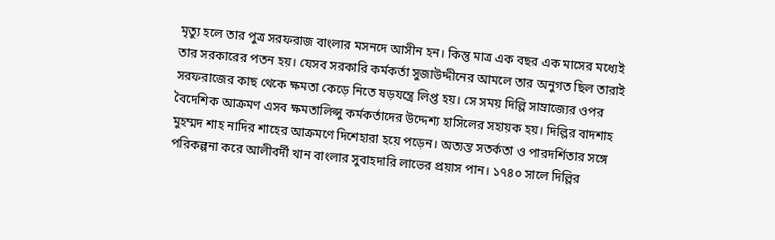মৃত্যু হলে তার পুত্র সরফরাজ বাংলার মসনদে আসীন হন। কিন্তু মাত্র এক বছর এক মাসের মধ্যেই তার সরকারের পতন হয়। যেসব সরকারি কর্মকর্তা সুজাউদ্দীনের আমলে তার অনুগত ছিল তারাই সরফরাজের কাছ থেকে ক্ষমতা কেড়ে নিতে ষড়যন্ত্রে লিপ্ত হয়। সে সময় দিল্লি সাম্রাজ্যের ওপর বৈদেশিক আক্রমণ এসব ক্ষমতালিপ্সু কর্মকর্তাদের উদ্দেশ্য হাসিলের সহায়ক হয়। দিল্লির বাদশাহ মুহম্মদ শাহ নাদির শাহের আক্রমণে দিশেহারা হয়ে পড়েন। অত্যন্ত সতর্কতা ও পারদর্শিতার সঙ্গে পরিকল্পনা করে আলীবর্দী খান বাংলার সুবাহদারি লাভের প্রয়াস পান। ১৭৪০ সালে দিল্লির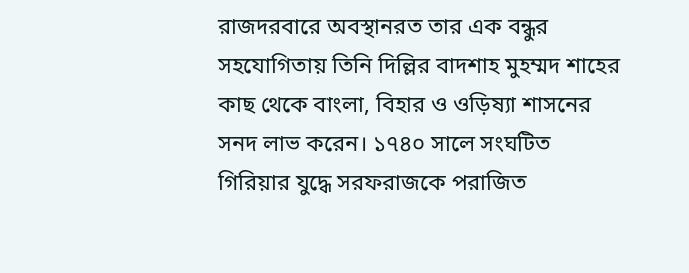রাজদরবারে অবস্থানরত তার এক বন্ধুর সহযোগিতায় তিনি দিল্লির বাদশাহ মুহম্মদ শাহের কাছ থেকে বাংলা, বিহার ও ওড়িষ্যা শাসনের সনদ লাভ করেন। ১৭৪০ সালে সংঘটিত গিরিয়ার যুদ্ধে সরফরাজকে পরাজিত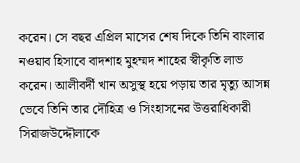করেন। সে বছর এপ্রিল মাসের শেষ দিকে তিনি বাংলার নওয়াব হিসাবে বাদশাহ মুহম্মদ শাহের স্বীকৃতি লাভ করেন। আলীবর্দী খান অসুস্থ হয়ে পড়ায় তার মৃত্যু আসন্ন ভেবে তিনি তার দৌহিত্র ও সিংহাসনের উত্তরাধিকারী সিরাজউদ্দৌলাকে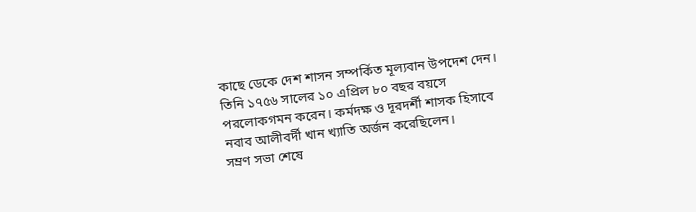কাছে ডেকে দেশ শাসন সম্পর্কিত মূল্যবান উপদেশ দেন। তিনি ১৭৫৬ সালের ১০ এপ্রিল ৮০ বছর বয়সে পরলোকগমন করেন। কর্মদক্ষ ও দূরদর্শী শাসক হিসাবে নবাব আলীবর্দী খান খ্যাতি অর্জন করেছিলেন।
সম্রণ সভা শেষে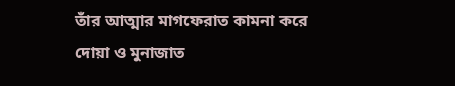তাঁর আত্মার মাগফেরাত কামনা করে দোয়া ও মুনাজাত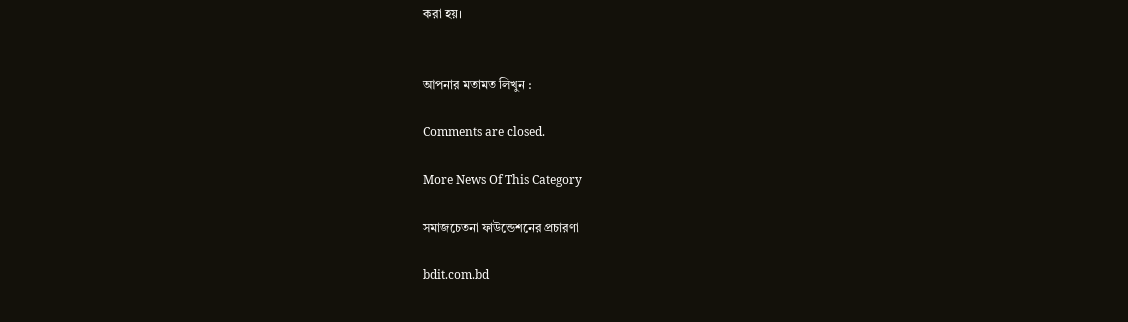করা হয়।


আপনার মতামত লিখুন :

Comments are closed.

More News Of This Category

সমাজচেতনা ফাউন্ডেশনের প্রচারণা

bdit.com.bd